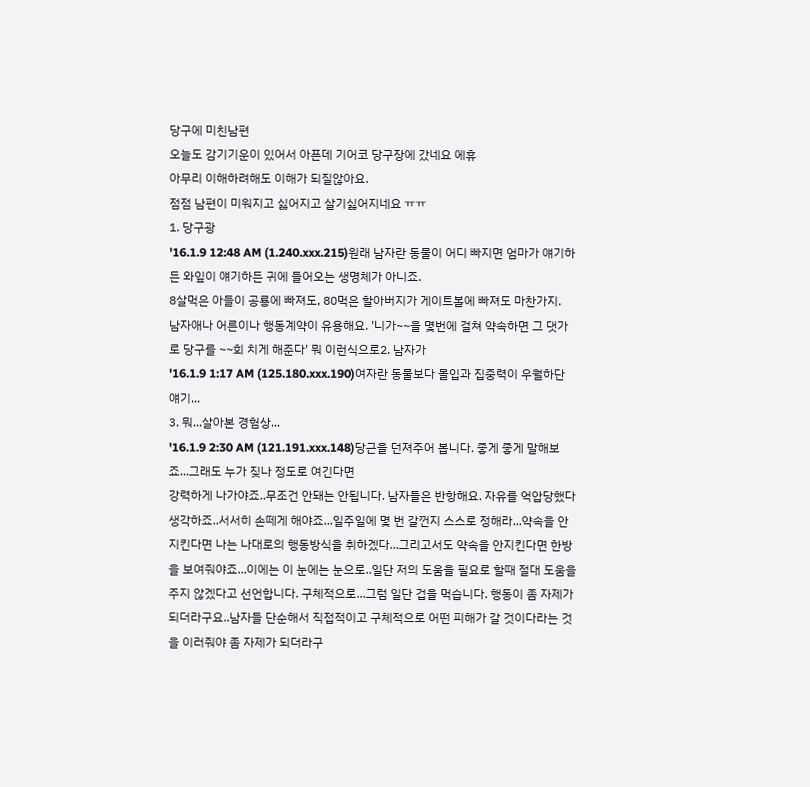당구에 미친남편
오늘도 감기기운이 있어서 아픈데 기어코 당구장에 갔네요 에휴
아무리 이해하려해도 이해가 되질않아요.
점점 남편이 미워지고 싫어지고 살기싫어지네요 ㅠㅠ
1. 당구광
'16.1.9 12:48 AM (1.240.xxx.215)원래 남자란 동물이 어디 빠지면 엄마가 얘기하든 와잎이 얘기하든 귀에 들어오는 생명체가 아니죠.
8살먹은 아들이 공룡에 빠져도, 80먹은 할아버지가 게이트볼에 빠져도 마찬가지.
남자애나 어른이나 행동계약이 유용해요. '니가~~을 몇번에 걸쳐 약속하면 그 댓가로 당구를 ~~회 치게 해준다' 뭐 이런식으로2. 남자가
'16.1.9 1:17 AM (125.180.xxx.190)여자란 동물보다 몰입과 집중력이 우월하단 얘기...
3. 뭐...살아본 경험상...
'16.1.9 2:30 AM (121.191.xxx.148)당근을 던져주어 봅니다. 좋게 좋게 말해보죠...그래도 누가 짖나 정도로 여긴다면
강력하게 나가야죠..무조건 안돼는 안됩니다. 남자들은 반항해요. 자유를 억압당했다 생각하죠..서서히 손떼게 해야죠...일주일에 몇 번 갈껀지 스스로 정해라...약속을 안지킨다면 나는 나대로의 행동방식을 취하겠다...그리고서도 약속을 안지킨다면 한방을 보여줘야죠...이에는 이 눈에는 눈으로..일단 저의 도움을 필요로 할때 절대 도움을 주지 않겠다고 선언합니다. 구체적으로...그럼 일단 겁을 먹습니다. 행동이 좀 자제가 되더라구요..남자들 단순해서 직접적이고 구체적으로 어떤 피해가 갈 것이다라는 것을 이러줘야 좀 자제가 되더라구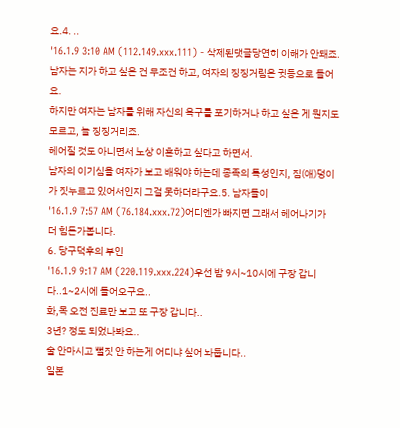요.4. ..
'16.1.9 3:10 AM (112.149.xxx.111) - 삭제된댓글당연히 이해가 안돼죠.
남자는 지가 하고 싶은 건 무조건 하고, 여자의 징징거림은 귓등으로 들어요.
하지만 여자는 남자를 위해 자신의 욕구를 포기하거나 하고 싶은 게 뭔지도 모르고, 늘 징징거리죠.
헤어질 것도 아니면서 노상 이혼하고 싶다고 하면서.
남자의 이기심을 여자가 보고 배워야 하는데 종족의 특성인지, 짐(애)덩이가 짓누르고 있어서인지 그걸 못하더라구요.5. 남자들이
'16.1.9 7:57 AM (76.184.xxx.72)어디엔가 빠지면 그래서 헤어나기가 더 힘든가봅니다.
6. 당구덕후의 부인
'16.1.9 9:17 AM (220.119.xxx.224)우선 밤 9시~10시에 구장 갑니다..1~2시에 들어오구요..
화,목 오전 진료만 보고 또 구장 갑니다..
3년? 정도 되었나봐요..
술 안마시고 뻘짓 안 하는게 어디냐 싶어 놔둡니다..
일본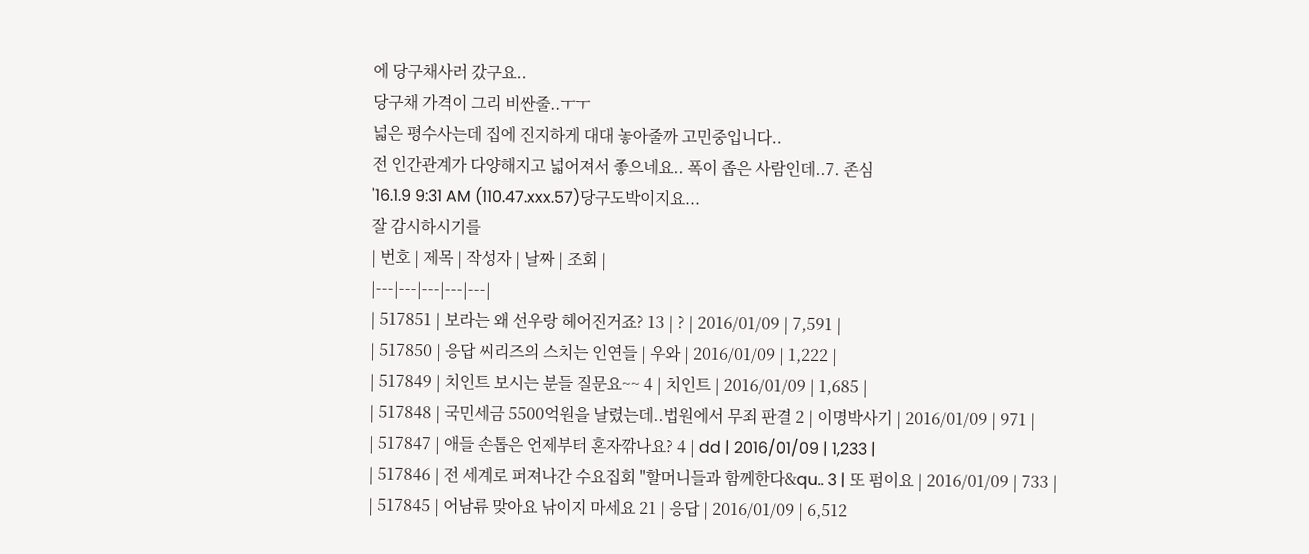에 당구채사러 갔구요..
당구채 가격이 그리 비싼줄..ㅜㅜ
넓은 평수사는데 집에 진지하게 대대 놓아줄까 고민중입니다..
전 인간관계가 다양해지고 넓어져서 좋으네요.. 폭이 좁은 사람인데..7. 존심
'16.1.9 9:31 AM (110.47.xxx.57)당구도박이지요...
잘 감시하시기를
| 번호 | 제목 | 작성자 | 날짜 | 조회 |
|---|---|---|---|---|
| 517851 | 보라는 왜 선우랑 헤어진거죠? 13 | ? | 2016/01/09 | 7,591 |
| 517850 | 응답 씨리즈의 스치는 인연들 | 우와 | 2016/01/09 | 1,222 |
| 517849 | 치인트 보시는 분들 질문요~~ 4 | 치인트 | 2016/01/09 | 1,685 |
| 517848 | 국민세금 5500억원을 날렸는데..법원에서 무죄 판결 2 | 이명박사기 | 2016/01/09 | 971 |
| 517847 | 애들 손톱은 언제부터 혼자깎나요? 4 | dd | 2016/01/09 | 1,233 |
| 517846 | 전 세계로 퍼져나간 수요집회 "할머니들과 함께한다&qu.. 3 | 또 펌이요 | 2016/01/09 | 733 |
| 517845 | 어남류 맞아요 낚이지 마세요 21 | 응답 | 2016/01/09 | 6,512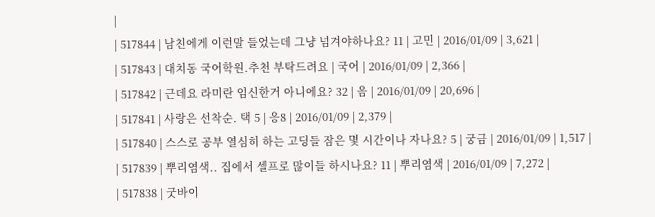|
| 517844 | 남친에게 이런말 들었는데 그냥 넘겨야하나요? 11 | 고민 | 2016/01/09 | 3,621 |
| 517843 | 대치동 국어학원.추천 부탁드려요 | 국어 | 2016/01/09 | 2,366 |
| 517842 | 근데요 라미란 임신한거 아니에요? 32 | 음 | 2016/01/09 | 20,696 |
| 517841 | 사랑은 선착순. 택 5 | 응8 | 2016/01/09 | 2,379 |
| 517840 | 스스로 공부 열심히 하는 고딩들 잠은 몇 시간이나 자나요? 5 | 궁금 | 2016/01/09 | 1,517 |
| 517839 | 뿌리염색.. 집에서 셀프로 많이들 하시나요? 11 | 뿌리염색 | 2016/01/09 | 7,272 |
| 517838 | 굿바이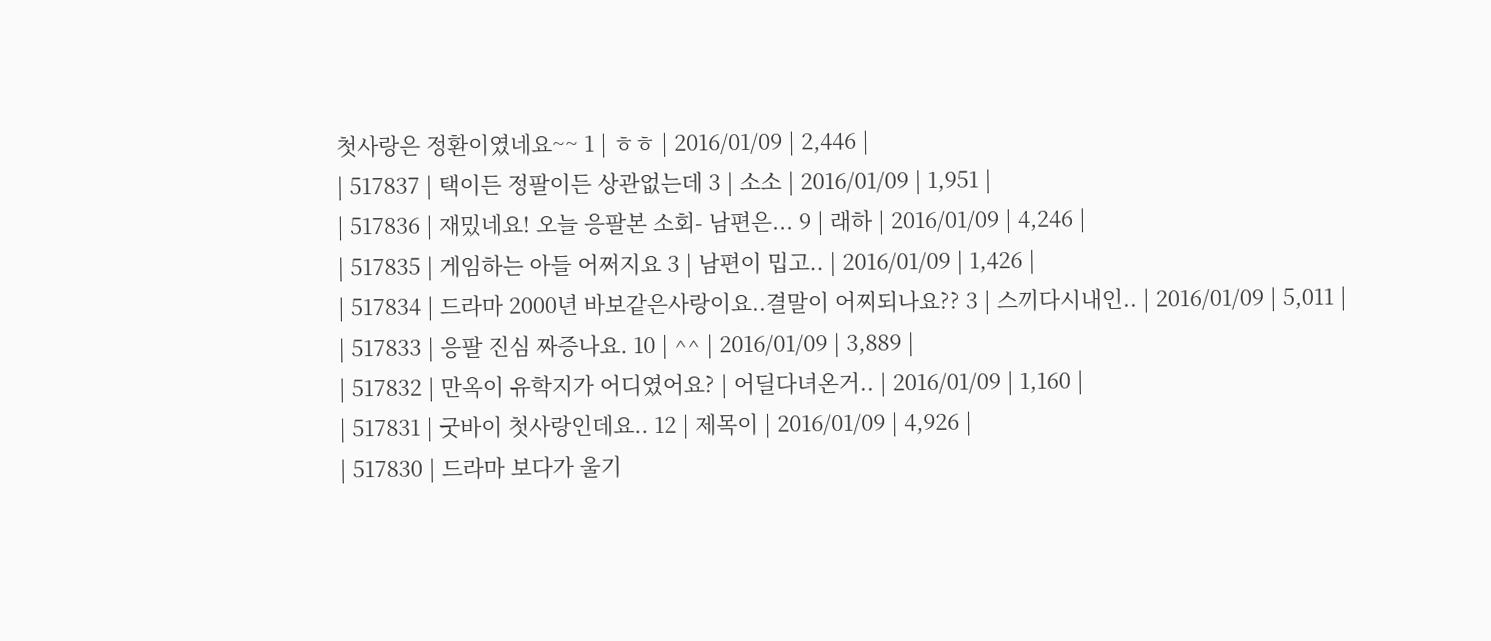첫사랑은 정환이였네요~~ 1 | ㅎㅎ | 2016/01/09 | 2,446 |
| 517837 | 택이든 정팔이든 상관없는데 3 | 소소 | 2016/01/09 | 1,951 |
| 517836 | 재밌네요! 오늘 응팔본 소회- 남편은... 9 | 래하 | 2016/01/09 | 4,246 |
| 517835 | 게임하는 아들 어쩌지요 3 | 남편이 밉고.. | 2016/01/09 | 1,426 |
| 517834 | 드라마 2000년 바보같은사랑이요..결말이 어찌되나요?? 3 | 스끼다시내인.. | 2016/01/09 | 5,011 |
| 517833 | 응팔 진심 짜증나요. 10 | ^^ | 2016/01/09 | 3,889 |
| 517832 | 만옥이 유학지가 어디였어요? | 어딜다녀온거.. | 2016/01/09 | 1,160 |
| 517831 | 굿바이 첫사랑인데요.. 12 | 제목이 | 2016/01/09 | 4,926 |
| 517830 | 드라마 보다가 울기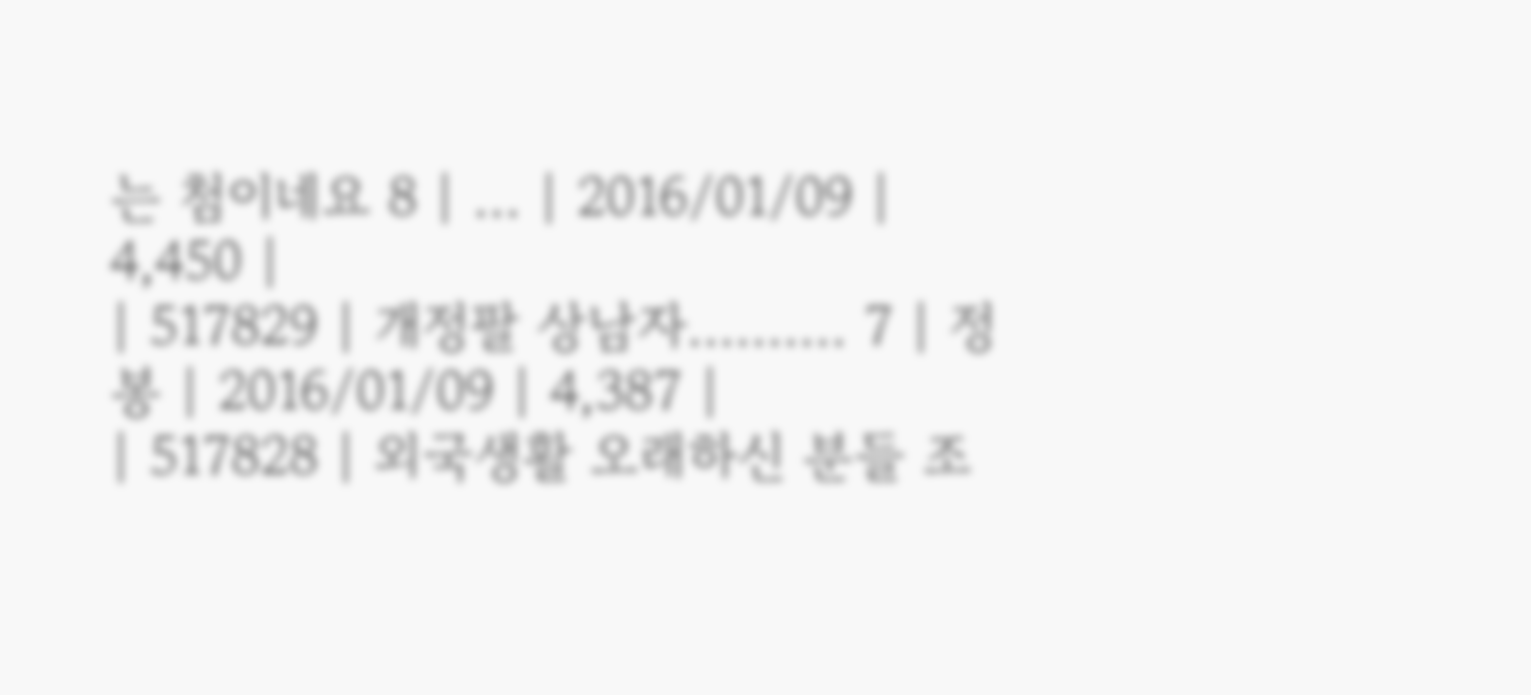는 첨이네요 8 | ... | 2016/01/09 | 4,450 |
| 517829 | 개정팔 상남자.......... 7 | 정봉 | 2016/01/09 | 4,387 |
| 517828 | 외국생활 오래하신 분들 조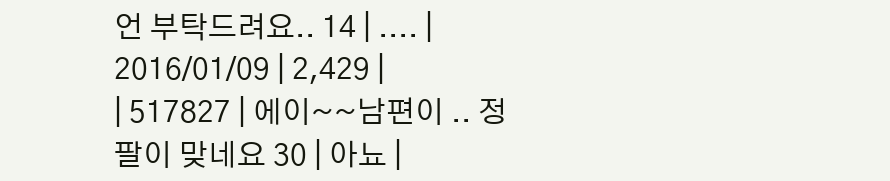언 부탁드려요.. 14 | .... | 2016/01/09 | 2,429 |
| 517827 | 에이~~남편이 .. 정팔이 맞네요 30 | 아뇨 |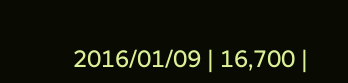2016/01/09 | 16,700 |